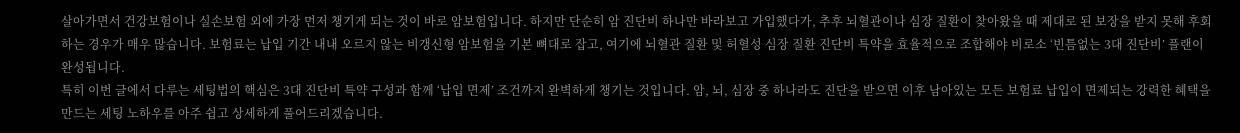살아가면서 건강보험이나 실손보험 외에 가장 먼저 챙기게 되는 것이 바로 암보험입니다. 하지만 단순히 암 진단비 하나만 바라보고 가입했다가, 추후 뇌혈관이나 심장 질환이 찾아왔을 때 제대로 된 보장을 받지 못해 후회하는 경우가 매우 많습니다. 보험료는 납입 기간 내내 오르지 않는 비갱신형 암보험을 기본 뼈대로 잡고, 여기에 뇌혈관 질환 및 허혈성 심장 질환 진단비 특약을 효율적으로 조합해야 비로소 ‘빈틈없는 3대 진단비’ 플랜이 완성됩니다.
특히 이번 글에서 다루는 세팅법의 핵심은 3대 진단비 특약 구성과 함께 ‘납입 면제’ 조건까지 완벽하게 챙기는 것입니다. 암, 뇌, 심장 중 하나라도 진단을 받으면 이후 남아있는 모든 보험료 납입이 면제되는 강력한 혜택을 만드는 세팅 노하우를 아주 쉽고 상세하게 풀어드리겠습니다.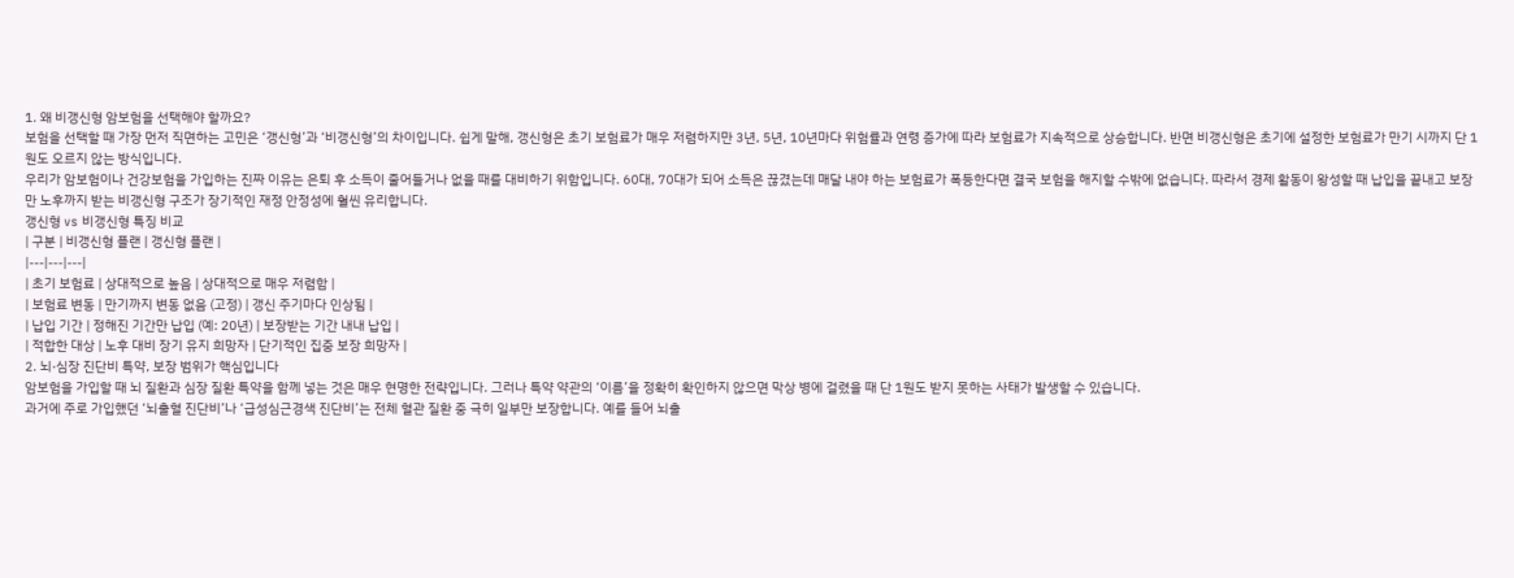1. 왜 비갱신형 암보험을 선택해야 할까요?
보험을 선택할 때 가장 먼저 직면하는 고민은 ‘갱신형’과 ‘비갱신형’의 차이입니다. 쉽게 말해, 갱신형은 초기 보험료가 매우 저렴하지만 3년, 5년, 10년마다 위험률과 연령 증가에 따라 보험료가 지속적으로 상승합니다. 반면 비갱신형은 초기에 설정한 보험료가 만기 시까지 단 1원도 오르지 않는 방식입니다.
우리가 암보험이나 건강보험을 가입하는 진짜 이유는 은퇴 후 소득이 줄어들거나 없을 때를 대비하기 위함입니다. 60대, 70대가 되어 소득은 끊겼는데 매달 내야 하는 보험료가 폭등한다면 결국 보험을 해지할 수밖에 없습니다. 따라서 경제 활동이 왕성할 때 납입을 끝내고 보장만 노후까지 받는 비갱신형 구조가 장기적인 재정 안정성에 훨씬 유리합니다.
갱신형 vs 비갱신형 특징 비교
| 구분 | 비갱신형 플랜 | 갱신형 플랜 |
|---|---|---|
| 초기 보험료 | 상대적으로 높음 | 상대적으로 매우 저렴함 |
| 보험료 변동 | 만기까지 변동 없음 (고정) | 갱신 주기마다 인상됨 |
| 납입 기간 | 정해진 기간만 납입 (예: 20년) | 보장받는 기간 내내 납입 |
| 적합한 대상 | 노후 대비 장기 유지 희망자 | 단기적인 집중 보장 희망자 |
2. 뇌·심장 진단비 특약, 보장 범위가 핵심입니다
암보험을 가입할 때 뇌 질환과 심장 질환 특약을 함께 넣는 것은 매우 현명한 전략입니다. 그러나 특약 약관의 ‘이름’을 정확히 확인하지 않으면 막상 병에 걸렸을 때 단 1원도 받지 못하는 사태가 발생할 수 있습니다.
과거에 주로 가입했던 ‘뇌출혈 진단비’나 ‘급성심근경색 진단비’는 전체 혈관 질환 중 극히 일부만 보장합니다. 예를 들어 뇌출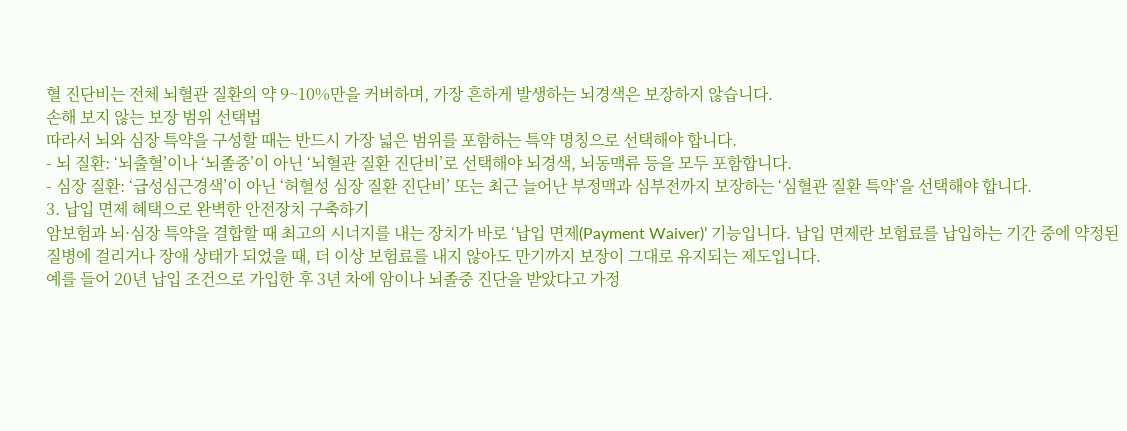혈 진단비는 전체 뇌혈관 질환의 약 9~10%만을 커버하며, 가장 흔하게 발생하는 뇌경색은 보장하지 않습니다.
손해 보지 않는 보장 범위 선택법
따라서 뇌와 심장 특약을 구성할 때는 반드시 가장 넓은 범위를 포함하는 특약 명칭으로 선택해야 합니다.
- 뇌 질환: ‘뇌출혈’이나 ‘뇌졸중’이 아닌 ‘뇌혈관 질환 진단비’로 선택해야 뇌경색, 뇌동맥류 등을 모두 포함합니다.
- 심장 질환: ‘급성심근경색’이 아닌 ‘허혈성 심장 질환 진단비’ 또는 최근 늘어난 부정맥과 심부전까지 보장하는 ‘심혈관 질환 특약’을 선택해야 합니다.
3. 납입 면제 혜택으로 완벽한 안전장치 구축하기
암보험과 뇌·심장 특약을 결합할 때 최고의 시너지를 내는 장치가 바로 ‘납입 면제(Payment Waiver)’ 기능입니다. 납입 면제란 보험료를 납입하는 기간 중에 약정된 질병에 걸리거나 장애 상태가 되었을 때, 더 이상 보험료를 내지 않아도 만기까지 보장이 그대로 유지되는 제도입니다.
예를 들어 20년 납입 조건으로 가입한 후 3년 차에 암이나 뇌졸중 진단을 받았다고 가정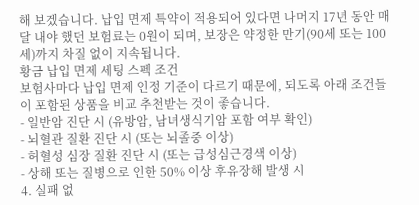해 보겠습니다. 납입 면제 특약이 적용되어 있다면 나머지 17년 동안 매달 내야 했던 보험료는 0원이 되며, 보장은 약정한 만기(90세 또는 100세)까지 차질 없이 지속됩니다.
황금 납입 면제 세팅 스펙 조건
보험사마다 납입 면제 인정 기준이 다르기 때문에, 되도록 아래 조건들이 포함된 상품을 비교 추천받는 것이 좋습니다.
- 일반암 진단 시 (유방암, 남녀생식기암 포함 여부 확인)
- 뇌혈관 질환 진단 시 (또는 뇌졸중 이상)
- 허혈성 심장 질환 진단 시 (또는 급성심근경색 이상)
- 상해 또는 질병으로 인한 50% 이상 후유장해 발생 시
4. 실패 없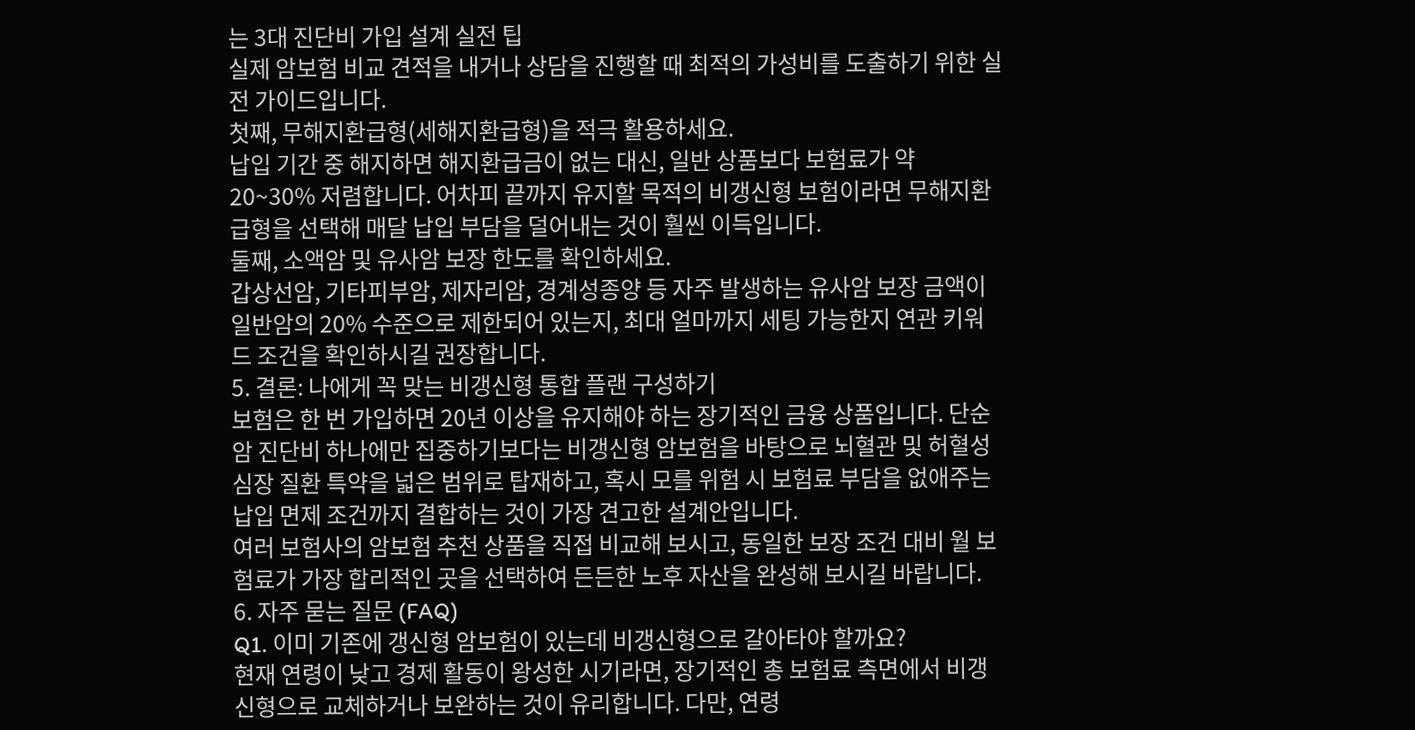는 3대 진단비 가입 설계 실전 팁
실제 암보험 비교 견적을 내거나 상담을 진행할 때 최적의 가성비를 도출하기 위한 실전 가이드입니다.
첫째, 무해지환급형(세해지환급형)을 적극 활용하세요.
납입 기간 중 해지하면 해지환급금이 없는 대신, 일반 상품보다 보험료가 약 20~30% 저렴합니다. 어차피 끝까지 유지할 목적의 비갱신형 보험이라면 무해지환급형을 선택해 매달 납입 부담을 덜어내는 것이 훨씬 이득입니다.
둘째, 소액암 및 유사암 보장 한도를 확인하세요.
갑상선암, 기타피부암, 제자리암, 경계성종양 등 자주 발생하는 유사암 보장 금액이 일반암의 20% 수준으로 제한되어 있는지, 최대 얼마까지 세팅 가능한지 연관 키워드 조건을 확인하시길 권장합니다.
5. 결론: 나에게 꼭 맞는 비갱신형 통합 플랜 구성하기
보험은 한 번 가입하면 20년 이상을 유지해야 하는 장기적인 금융 상품입니다. 단순 암 진단비 하나에만 집중하기보다는 비갱신형 암보험을 바탕으로 뇌혈관 및 허혈성 심장 질환 특약을 넓은 범위로 탑재하고, 혹시 모를 위험 시 보험료 부담을 없애주는 납입 면제 조건까지 결합하는 것이 가장 견고한 설계안입니다.
여러 보험사의 암보험 추천 상품을 직접 비교해 보시고, 동일한 보장 조건 대비 월 보험료가 가장 합리적인 곳을 선택하여 든든한 노후 자산을 완성해 보시길 바랍니다.
6. 자주 묻는 질문 (FAQ)
Q1. 이미 기존에 갱신형 암보험이 있는데 비갱신형으로 갈아타야 할까요?
현재 연령이 낮고 경제 활동이 왕성한 시기라면, 장기적인 총 보험료 측면에서 비갱신형으로 교체하거나 보완하는 것이 유리합니다. 다만, 연령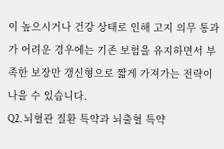이 높으시거나 건강 상태로 인해 고지 의무 통과가 어려운 경우에는 기존 보험을 유지하면서 부족한 보장만 갱신형으로 짧게 가져가는 전략이 나을 수 있습니다.
Q2. 뇌혈관 질환 특약과 뇌출혈 특약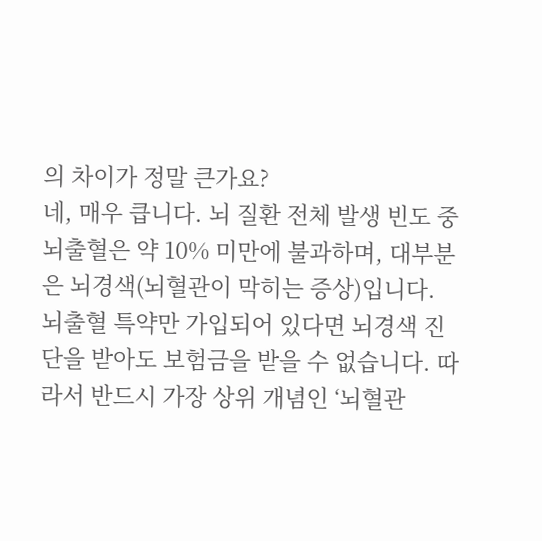의 차이가 정말 큰가요?
네, 매우 큽니다. 뇌 질환 전체 발생 빈도 중 뇌출혈은 약 10% 미만에 불과하며, 대부분은 뇌경색(뇌혈관이 막히는 증상)입니다. 뇌출혈 특약만 가입되어 있다면 뇌경색 진단을 받아도 보험금을 받을 수 없습니다. 따라서 반드시 가장 상위 개념인 ‘뇌혈관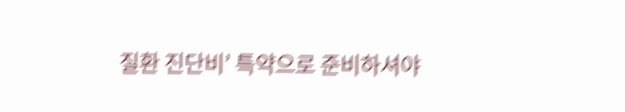질환 진단비’ 특약으로 준비하셔야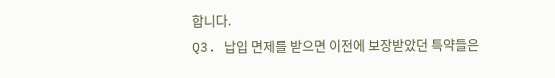합니다.
Q3. 납입 면제를 받으면 이전에 보장받았던 특약들은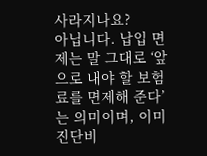사라지나요?
아닙니다. 납입 면제는 말 그대로 ‘앞으로 내야 할 보험료를 면제해 준다’는 의미이며, 이미 진단비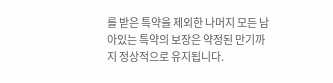를 받은 특약을 제외한 나머지 모든 남아있는 특약의 보장은 약정된 만기까지 정상적으로 유지됩니다.